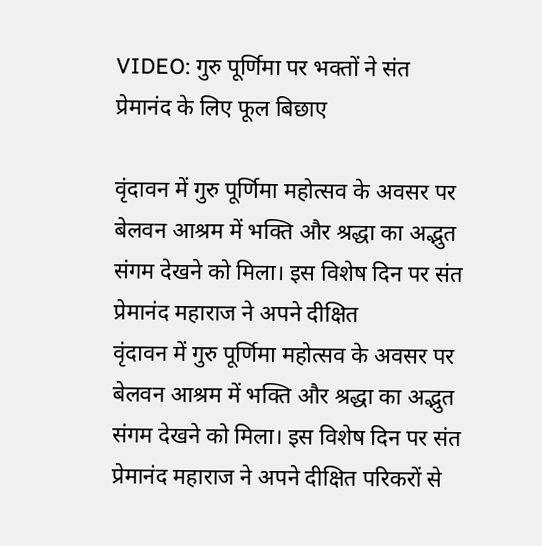VIDEO: गुरु पूर्णिमा पर भक्तों ने संत प्रेमानंद के लिए फूल बिछाए

वृंदावन में गुरु पूर्णिमा महोत्सव के अवसर पर बेलवन आश्रम में भक्ति और श्रद्धा का अद्भुत संगम देखने को मिला। इस विशेष दिन पर संत प्रेमानंद महाराज ने अपने दीक्षित
वृंदावन में गुरु पूर्णिमा महोत्सव के अवसर पर बेलवन आश्रम में भक्ति और श्रद्धा का अद्भुत संगम देखने को मिला। इस विशेष दिन पर संत प्रेमानंद महाराज ने अपने दीक्षित परिकरों से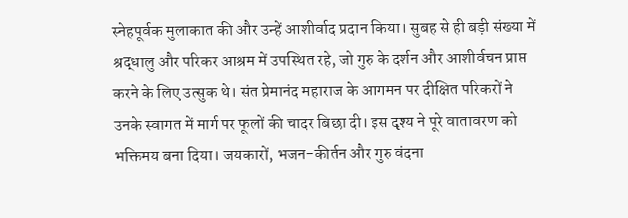स्नेहपूर्वक मुलाकात की और उन्हें आशीर्वाद प्रदान किया। सुबह से ही बड़ी संख्या में श्रद्धालु और परिकर आश्रम में उपस्थित रहे, जो गुरु के दर्शन और आशीर्वचन प्राप्त करने के लिए उत्सुक थे। संत प्रेमानंद महाराज के आगमन पर दीक्षित परिकरों ने उनके स्वागत में मार्ग पर फूलों की चादर बिछा दी। इस दृश्य ने पूरे वातावरण को भक्तिमय बना दिया। जयकारों, भजन-कीर्तन और गुरु वंदना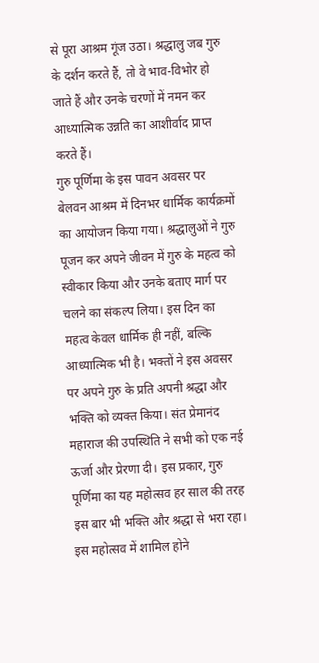से पूरा आश्रम गूंज उठा। श्रद्धालु जब गुरु के दर्शन करते हैं, तो वे भाव-विभोर हो जाते हैं और उनके चरणों में नमन कर आध्यात्मिक उन्नति का आशीर्वाद प्राप्त करते हैं।
गुरु पूर्णिमा के इस पावन अवसर पर बेलवन आश्रम में दिनभर धार्मिक कार्यक्रमों का आयोजन किया गया। श्रद्धालुओं ने गुरु पूजन कर अपने जीवन में गुरु के महत्व को स्वीकार किया और उनके बताए मार्ग पर चलने का संकल्प लिया। इस दिन का महत्व केवल धार्मिक ही नहीं, बल्कि आध्यात्मिक भी है। भक्तों ने इस अवसर पर अपने गुरु के प्रति अपनी श्रद्धा और भक्ति को व्यक्त किया। संत प्रेमानंद महाराज की उपस्थिति ने सभी को एक नई ऊर्जा और प्रेरणा दी। इस प्रकार, गुरु पूर्णिमा का यह महोत्सव हर साल की तरह इस बार भी भक्ति और श्रद्धा से भरा रहा।
इस महोत्सव में शामिल होने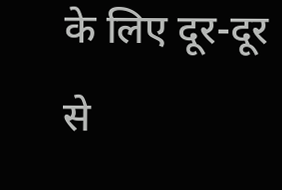के लिए दूर-दूर से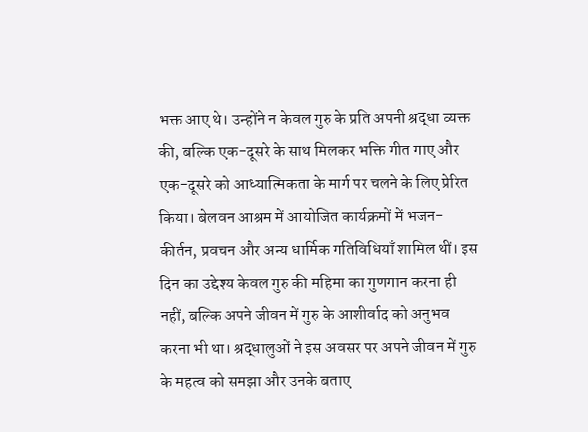भक्त आए थे। उन्होंने न केवल गुरु के प्रति अपनी श्रद्धा व्यक्त की, बल्कि एक-दूसरे के साथ मिलकर भक्ति गीत गाए और एक-दूसरे को आध्यात्मिकता के मार्ग पर चलने के लिए प्रेरित किया। बेलवन आश्रम में आयोजित कार्यक्रमों में भजन-कीर्तन, प्रवचन और अन्य धार्मिक गतिविधियाँ शामिल थीं। इस दिन का उद्देश्य केवल गुरु की महिमा का गुणगान करना ही नहीं, बल्कि अपने जीवन में गुरु के आशीर्वाद को अनुभव करना भी था। श्रद्धालुओं ने इस अवसर पर अपने जीवन में गुरु के महत्व को समझा और उनके बताए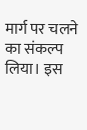मार्ग पर चलने का संकल्प लिया। इस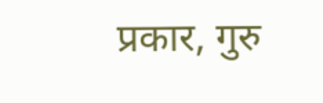प्रकार, गुरु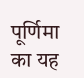पूर्णिमा का यह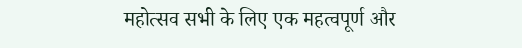महोत्सव सभी के लिए एक महत्वपूर्ण और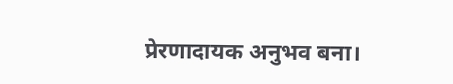प्रेरणादायक अनुभव बना।